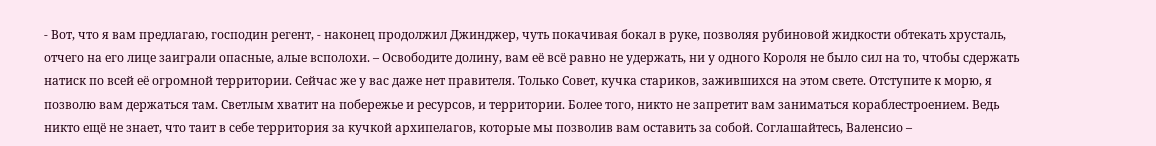- Вот, что я вам предлагаю, господин регент, - наконец продолжил Джинджер, чуть покачивая бокал в руке, позволяя рубиновой жидкости обтекать хрусталь, отчего на его лице заиграли опасные, алые всполохи. – Освободите долину, вам её всё равно не удержать, ни у одного Короля не было сил на то, чтобы сдержать натиск по всей её огромной территории. Сейчас же у вас даже нет правителя. Только Совет, кучка стариков, зажившихся на этом свете. Отступите к морю, я позволю вам держаться там. Светлым хватит на побережье и ресурсов, и территории. Более того, никто не запретит вам заниматься кораблестроением. Ведь никто ещё не знает, что таит в себе территория за кучкой архипелагов, которые мы позволив вам оставить за собой. Соглашайтесь, Валенсио –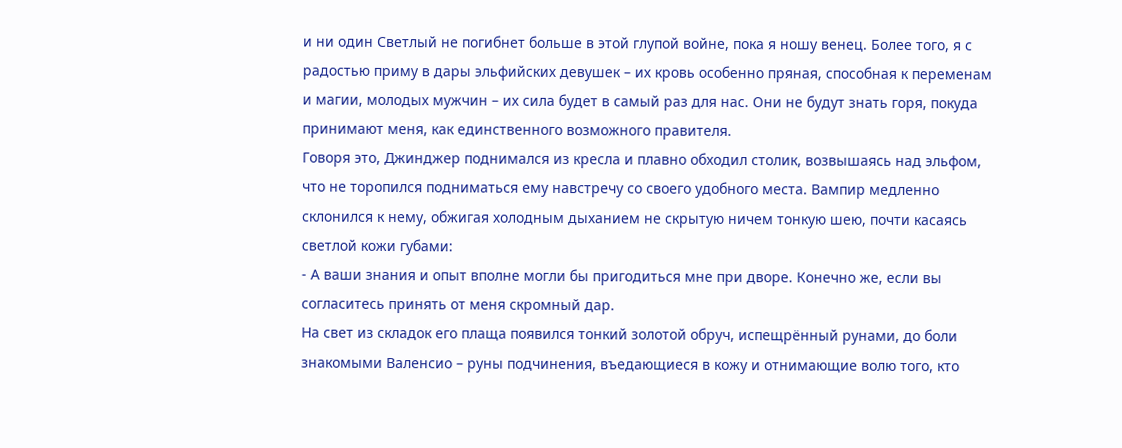и ни один Светлый не погибнет больше в этой глупой войне, пока я ношу венец. Более того, я с радостью приму в дары эльфийских девушек – их кровь особенно пряная, способная к переменам и магии, молодых мужчин – их сила будет в самый раз для нас. Они не будут знать горя, покуда принимают меня, как единственного возможного правителя.
Говоря это, Джинджер поднимался из кресла и плавно обходил столик, возвышаясь над эльфом, что не торопился подниматься ему навстречу со своего удобного места. Вампир медленно склонился к нему, обжигая холодным дыханием не скрытую ничем тонкую шею, почти касаясь светлой кожи губами:
- А ваши знания и опыт вполне могли бы пригодиться мне при дворе. Конечно же, если вы согласитесь принять от меня скромный дар.
На свет из складок его плаща появился тонкий золотой обруч, испещрённый рунами, до боли знакомыми Валенсио – руны подчинения, въедающиеся в кожу и отнимающие волю того, кто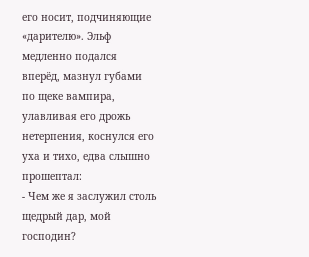его носит, подчиняющие «дарителю». Эльф медленно подался вперёд, мазнул губами по щеке вампира, улавливая его дрожь нетерпения, коснулся его уха и тихо, едва слышно прошептал:
- Чем же я заслужил столь щедрый дар, мой господин?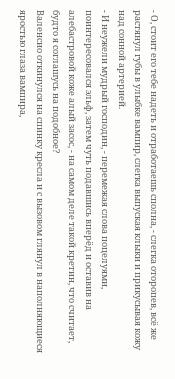- О, стоит его тебе надеть и отработаешь сполна, - слегка оторопев, всё же растянул губы в улыбке вампир, слегка выпуская клыки и прикусывая кожу над сонной артерией.
- И неужели мудрый господин, - перемежая слова поцелуями, поинтересовался эльф, затем чуть подавшись вперёд и оставив на алебастровой коже алый засос, - на самом деле такой кретин, что считает, будто я соглашусь на подобное?
Валенсио откинулся на спинку кресла и с вызовом глянул в наполняющиеся яростью глаза вампира,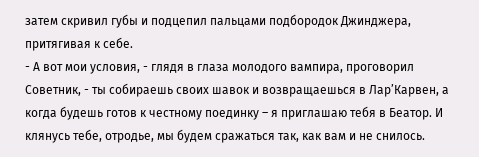затем скривил губы и подцепил пальцами подбородок Джинджера, притягивая к себе.
- А вот мои условия, - глядя в глаза молодого вампира, проговорил Советник, - ты собираешь своих шавок и возвращаешься в Лар’Карвен, а когда будешь готов к честному поединку – я приглашаю тебя в Беатор. И клянусь тебе, отродье, мы будем сражаться так, как вам и не снилось.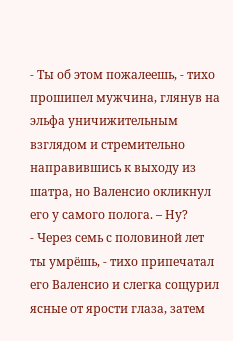- Ты об этом пожалеешь, - тихо прошипел мужчина, глянув на эльфа уничижительным взглядом и стремительно направившись к выходу из шатра, но Валенсио окликнул его у самого полога. – Ну?
- Через семь с половиной лет ты умрёшь, - тихо припечатал его Валенсио и слегка сощурил ясные от ярости глаза, затем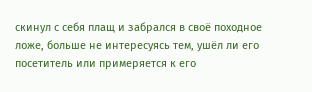скинул с себя плащ и забрался в своё походное ложе, больше не интересуясь тем, ушёл ли его посетитель или примеряется к его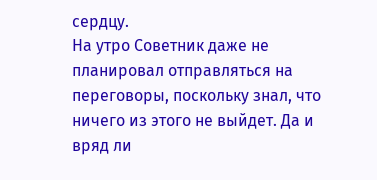сердцу.
На утро Советник даже не планировал отправляться на переговоры, поскольку знал, что ничего из этого не выйдет. Да и вряд ли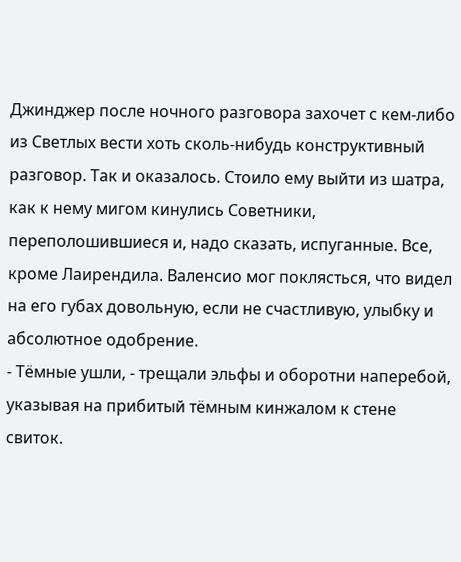Джинджер после ночного разговора захочет с кем-либо из Светлых вести хоть сколь-нибудь конструктивный разговор. Так и оказалось. Стоило ему выйти из шатра, как к нему мигом кинулись Советники, переполошившиеся и, надо сказать, испуганные. Все, кроме Лаирендила. Валенсио мог поклясться, что видел на его губах довольную, если не счастливую, улыбку и абсолютное одобрение.
- Тёмные ушли, - трещали эльфы и оборотни наперебой, указывая на прибитый тёмным кинжалом к стене свиток.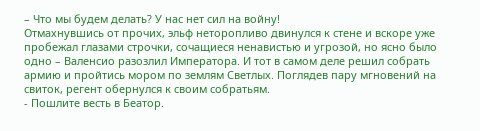– Что мы будем делать? У нас нет сил на войну!
Отмахнувшись от прочих, эльф неторопливо двинулся к стене и вскоре уже пробежал глазами строчки, сочащиеся ненавистью и угрозой, но ясно было одно – Валенсио разозлил Императора. И тот в самом деле решил собрать армию и пройтись мором по землям Светлых. Поглядев пару мгновений на свиток, регент обернулся к своим собратьям.
- Пошлите весть в Беатор.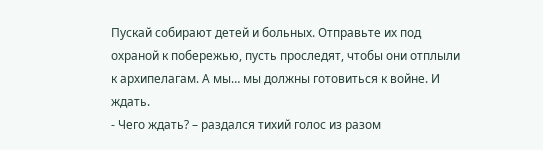Пускай собирают детей и больных. Отправьте их под охраной к побережью, пусть проследят, чтобы они отплыли к архипелагам. А мы… мы должны готовиться к войне. И ждать.
- Чего ждать? – раздался тихий голос из разом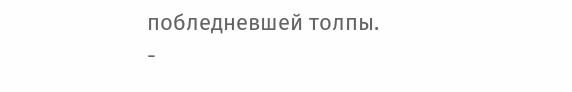побледневшей толпы.
-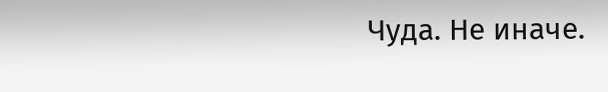Чуда. Не иначе.